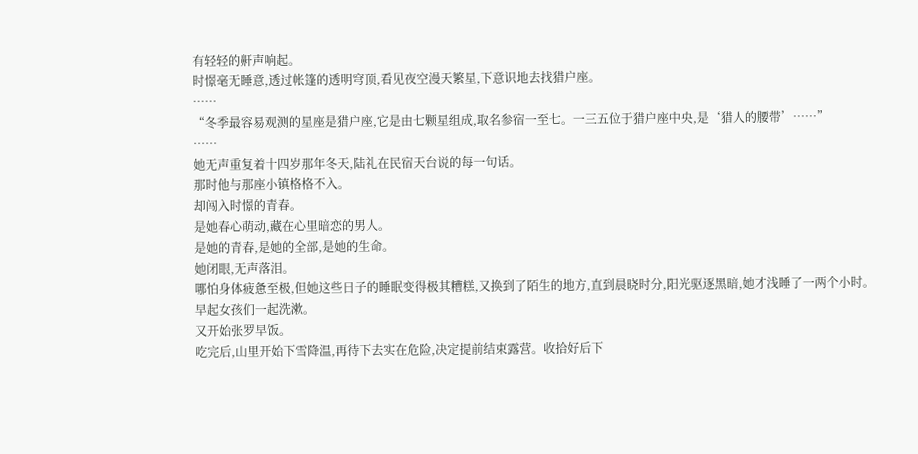有轻轻的鼾声响起。
时憬毫无睡意,透过帐篷的透明穹顶,看见夜空漫天繁星,下意识地去找猎户座。
……
“冬季最容易观测的星座是猎户座,它是由七颗星组成,取名参宿一至七。一三五位于猎户座中央,是‘猎人的腰带’……”
……
她无声重复着十四岁那年冬天,陆礼在民宿天台说的每一句话。
那时他与那座小镇格格不入。
却闯入时憬的青春。
是她春心萌动,藏在心里暗恋的男人。
是她的青春,是她的全部,是她的生命。
她闭眼,无声落泪。
哪怕身体疲惫至极,但她这些日子的睡眠变得极其糟糕,又换到了陌生的地方,直到晨晓时分,阳光驱逐黑暗,她才浅睡了一两个小时。
早起女孩们一起洗漱。
又开始张罗早饭。
吃完后,山里开始下雪降温,再待下去实在危险,决定提前结束露营。收拾好后下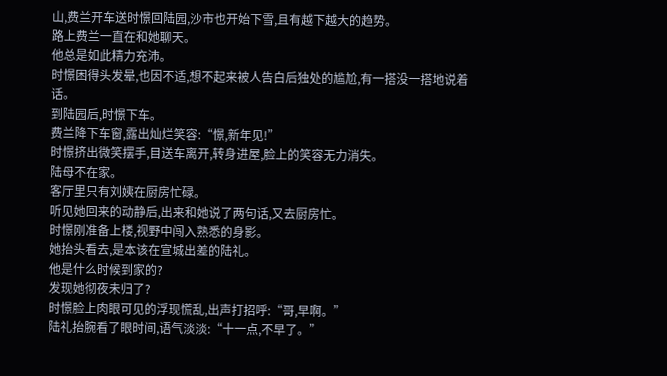山,费兰开车送时憬回陆园,沙市也开始下雪,且有越下越大的趋势。
路上费兰一直在和她聊天。
他总是如此精力充沛。
时憬困得头发晕,也因不适,想不起来被人告白后独处的尴尬,有一搭没一搭地说着话。
到陆园后,时憬下车。
费兰降下车窗,露出灿烂笑容:“憬,新年见!”
时憬挤出微笑摆手,目送车离开,转身进屋,脸上的笑容无力消失。
陆母不在家。
客厅里只有刘姨在厨房忙碌。
听见她回来的动静后,出来和她说了两句话,又去厨房忙。
时憬刚准备上楼,视野中闯入熟悉的身影。
她抬头看去,是本该在宣城出差的陆礼。
他是什么时候到家的?
发现她彻夜未归了?
时憬脸上肉眼可见的浮现慌乱,出声打招呼:“哥,早啊。”
陆礼抬腕看了眼时间,语气淡淡:“十一点,不早了。”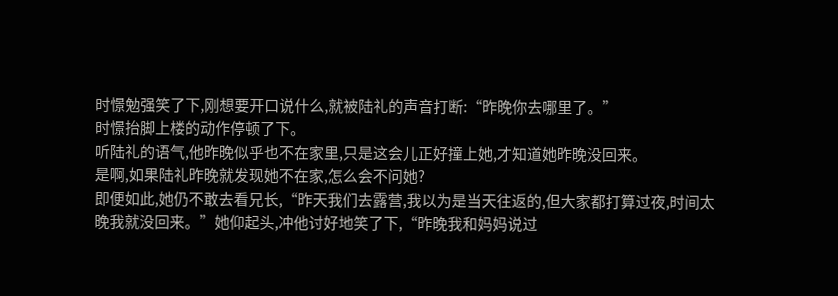时憬勉强笑了下,刚想要开口说什么,就被陆礼的声音打断:“昨晚你去哪里了。”
时憬抬脚上楼的动作停顿了下。
听陆礼的语气,他昨晚似乎也不在家里,只是这会儿正好撞上她,才知道她昨晚没回来。
是啊,如果陆礼昨晚就发现她不在家,怎么会不问她?
即便如此,她仍不敢去看兄长,“昨天我们去露营,我以为是当天往返的,但大家都打算过夜,时间太晚我就没回来。”她仰起头,冲他讨好地笑了下,“昨晚我和妈妈说过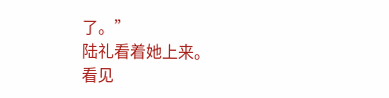了。”
陆礼看着她上来。
看见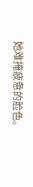她难掩疲惫的脸色。